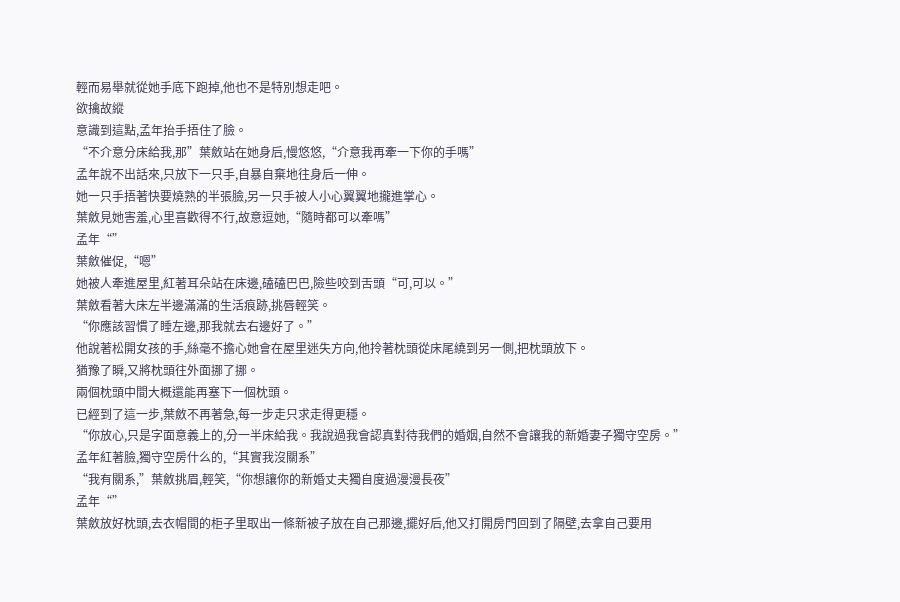輕而易舉就從她手底下跑掉,他也不是特別想走吧。
欲擒故縱
意識到這點,孟年抬手捂住了臉。
“不介意分床給我,那”葉斂站在她身后,慢悠悠,“介意我再牽一下你的手嗎”
孟年說不出話來,只放下一只手,自暴自棄地往身后一伸。
她一只手捂著快要燒熟的半張臉,另一只手被人小心翼翼地攏進掌心。
葉斂見她害羞,心里喜歡得不行,故意逗她,“隨時都可以牽嗎”
孟年“”
葉斂催促,“嗯”
她被人牽進屋里,紅著耳朵站在床邊,磕磕巴巴,險些咬到舌頭“可,可以。”
葉斂看著大床左半邊滿滿的生活痕跡,挑唇輕笑。
“你應該習慣了睡左邊,那我就去右邊好了。”
他說著松開女孩的手,絲毫不擔心她會在屋里迷失方向,他拎著枕頭從床尾繞到另一側,把枕頭放下。
猶豫了瞬,又將枕頭往外面挪了挪。
兩個枕頭中間大概還能再塞下一個枕頭。
已經到了這一步,葉斂不再著急,每一步走只求走得更穩。
“你放心,只是字面意義上的,分一半床給我。我說過我會認真對待我們的婚姻,自然不會讓我的新婚妻子獨守空房。”
孟年紅著臉,獨守空房什么的,“其實我沒關系”
“我有關系,”葉斂挑眉,輕笑,“你想讓你的新婚丈夫獨自度過漫漫長夜”
孟年“”
葉斂放好枕頭,去衣帽間的柜子里取出一條新被子放在自己那邊,擺好后,他又打開房門回到了隔壁,去拿自己要用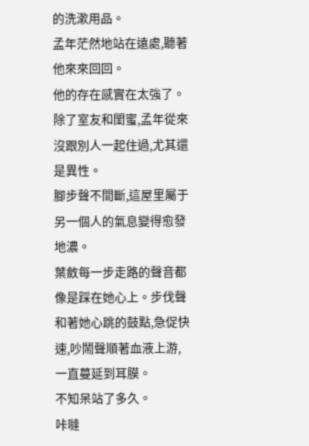的洗漱用品。
孟年茫然地站在遠處,聽著他來來回回。
他的存在感實在太強了。
除了室友和閨蜜,孟年從來沒跟別人一起住過,尤其還是異性。
腳步聲不間斷,這屋里屬于另一個人的氣息變得愈發地濃。
葉斂每一步走路的聲音都像是踩在她心上。步伐聲和著她心跳的鼓點,急促快速,吵鬧聲順著血液上游,一直蔓延到耳膜。
不知呆站了多久。
咔噠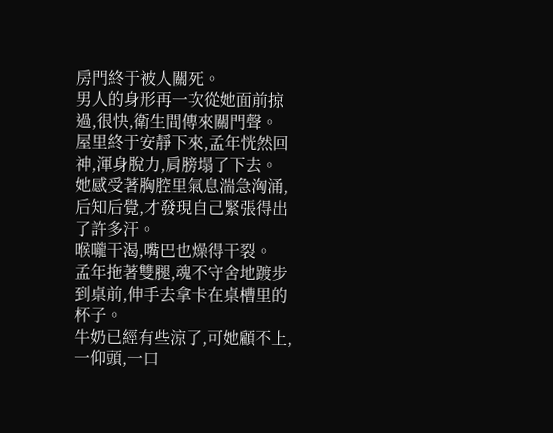房門終于被人關死。
男人的身形再一次從她面前掠過,很快,衛生間傳來關門聲。
屋里終于安靜下來,孟年恍然回神,渾身脫力,肩膀塌了下去。
她感受著胸腔里氣息湍急洶涌,后知后覺,才發現自己緊張得出了許多汗。
喉嚨干渴,嘴巴也燥得干裂。
孟年拖著雙腿,魂不守舍地踱步到桌前,伸手去拿卡在桌槽里的杯子。
牛奶已經有些涼了,可她顧不上,一仰頭,一口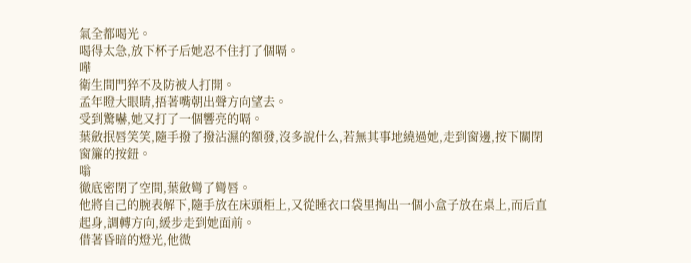氣全都喝光。
喝得太急,放下杯子后她忍不住打了個嗝。
嘩
衛生間門猝不及防被人打開。
孟年瞪大眼睛,捂著嘴朝出聲方向望去。
受到驚嚇,她又打了一個響亮的嗝。
葉斂抿唇笑笑,隨手撥了撥沾濕的額發,沒多說什么,若無其事地繞過她,走到窗邊,按下關閉窗簾的按鈕。
嗡
徹底密閉了空間,葉斂彎了彎唇。
他將自己的腕表解下,隨手放在床頭柜上,又從睡衣口袋里掏出一個小盒子放在桌上,而后直起身,調轉方向,緩步走到她面前。
借著昏暗的燈光,他微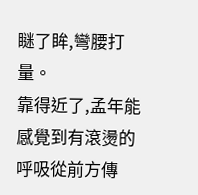瞇了眸,彎腰打量。
靠得近了,孟年能感覺到有滾燙的呼吸從前方傳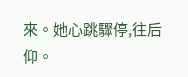來。她心跳驟停,往后仰。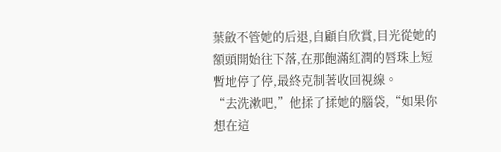葉斂不管她的后退,自顧自欣賞,目光從她的額頭開始往下落,在那飽滿紅潤的唇珠上短暫地停了停,最終克制著收回視線。
“去洗漱吧,”他揉了揉她的腦袋,“如果你想在這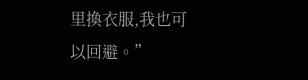里換衣服,我也可以回避。”